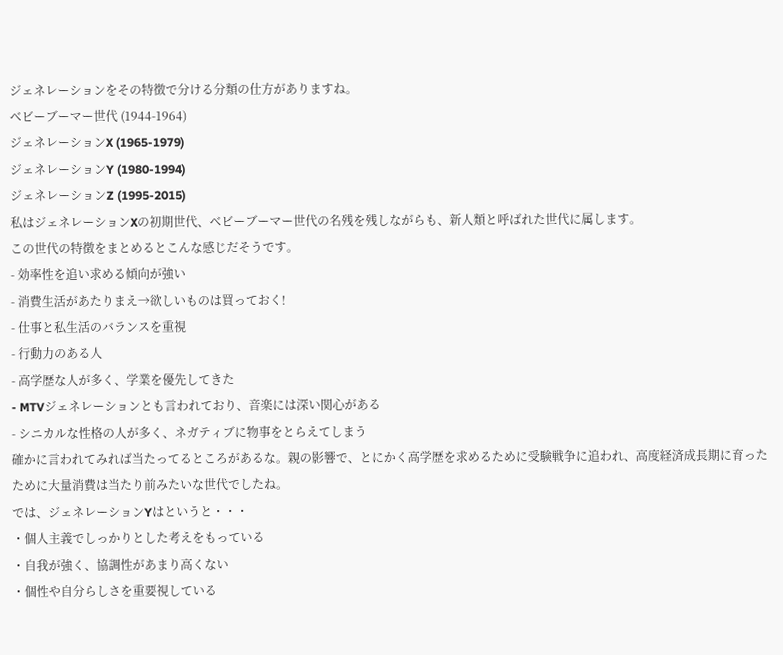ジェネレーションをその特徴で分ける分類の仕方がありますね。
ベビーブーマー世代 (1944-1964)
ジェネレーションX (1965-1979)
ジェネレーションY (1980-1994)
ジェネレーションZ (1995-2015)
私はジェネレーションXの初期世代、ベビーブーマー世代の名残を残しながらも、新人類と呼ばれた世代に属します。
この世代の特徴をまとめるとこんな感じだそうです。
- 効率性を追い求める傾向が強い
- 消費生活があたりまえ→欲しいものは買っておく!
- 仕事と私生活のバランスを重視
- 行動力のある人
- 高学歴な人が多く、学業を優先してきた
- MTVジェネレーションとも言われており、音楽には深い関心がある
- シニカルな性格の人が多く、ネガティブに物事をとらえてしまう
確かに言われてみれば当たってるところがあるな。親の影響で、とにかく高学歴を求めるために受験戦争に追われ、高度経済成長期に育ったために大量消費は当たり前みたいな世代でしたね。
では、ジェネレーションYはというと・・・
・個人主義でしっかりとした考えをもっている
・自我が強く、協調性があまり高くない
・個性や自分らしさを重要視している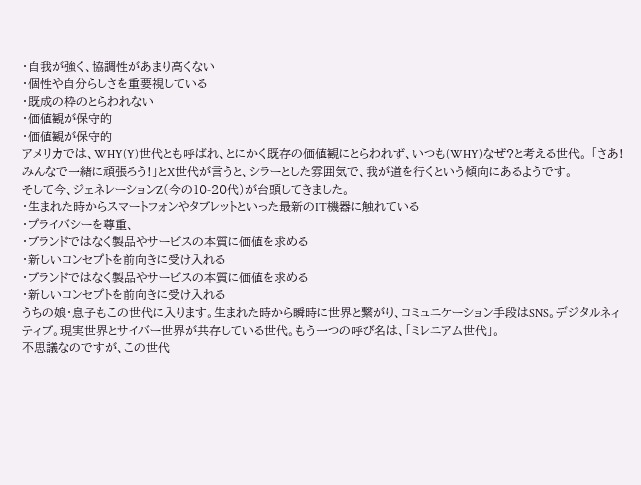・自我が強く、協調性があまり高くない
・個性や自分らしさを重要視している
・既成の枠のとらわれない
・価値観が保守的
・価値観が保守的
アメリカでは、WHY(Y)世代とも呼ばれ、とにかく既存の価値観にとらわれず、いつも(WHY)なぜ?と考える世代。 「さあ!みんなで一緒に頑張ろう!」とX世代が言うと、シラーとした雰囲気で、我が道を行くという傾向にあるようです。
そして今、ジェネレーションZ(今の10-20代)が台頭してきました。
・生まれた時からスマートフォンやタブレットといった最新のIT機器に触れている
・プライバシーを尊重、
・ブランドではなく製品やサービスの本質に価値を求める
・新しいコンセプトを前向きに受け入れる
・ブランドではなく製品やサービスの本質に価値を求める
・新しいコンセプトを前向きに受け入れる
うちの娘・息子もこの世代に入ります。生まれた時から瞬時に世界と繋がり、コミュニケーション手段はSNS。デジタルネィティブ。現実世界とサイバー世界が共存している世代。もう一つの呼び名は、「ミレニアム世代」。
不思議なのですが、この世代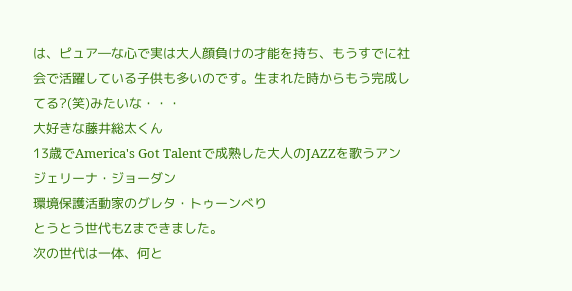は、ピュア―な心で実は大人顔負けの才能を持ち、もうすでに社会で活躍している子供も多いのです。生まれた時からもう完成してる?(笑)みたいな・・・
大好きな藤井総太くん
13歳でAmerica's Got Talentで成熟した大人のJAZZを歌うアンジェリーナ・ジョーダン
環境保護活動家のグレタ・トゥーンべり
とうとう世代もZまできました。
次の世代は一体、何と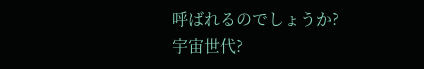呼ばれるのでしょうか?
宇宙世代?